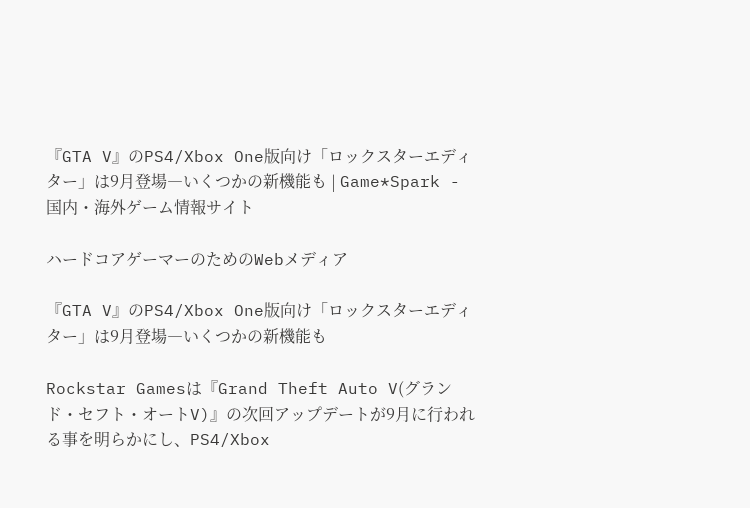『GTA V』のPS4/Xbox One版向け「ロックスターエディター」は9月登場―いくつかの新機能も | Game*Spark - 国内・海外ゲーム情報サイト

ハードコアゲーマーのためのWebメディア

『GTA V』のPS4/Xbox One版向け「ロックスターエディター」は9月登場―いくつかの新機能も

Rockstar Gamesは『Grand Theft Auto V(グランド・セフト・オートV)』の次回アップデートが9月に行われる事を明らかにし、PS4/Xbox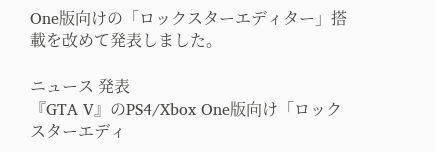One版向けの「ロックスターエディター」搭載を改めて発表しました。

ニュース 発表
『GTA V』のPS4/Xbox One版向け「ロックスターエディ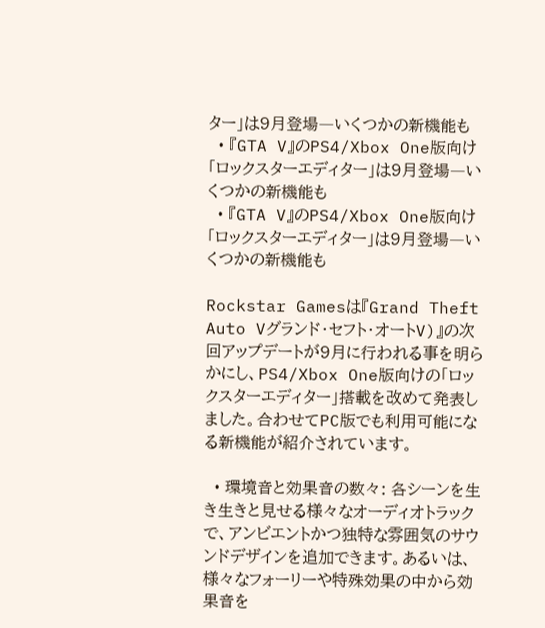ター」は9月登場―いくつかの新機能も
  • 『GTA V』のPS4/Xbox One版向け「ロックスターエディター」は9月登場―いくつかの新機能も
  • 『GTA V』のPS4/Xbox One版向け「ロックスターエディター」は9月登場―いくつかの新機能も

Rockstar Gamesは『Grand Theft Auto Vグランド・セフト・オートV)』の次回アップデートが9月に行われる事を明らかにし、PS4/Xbox One版向けの「ロックスターエディター」搭載を改めて発表しました。合わせてPC版でも利用可能になる新機能が紹介されています。

  • 環境音と効果音の数々: 各シーンを生き生きと見せる様々なオーディオトラックで、アンビエントかつ独特な雰囲気のサウンドデザインを追加できます。あるいは、様々なフォーリーや特殊効果の中から効果音を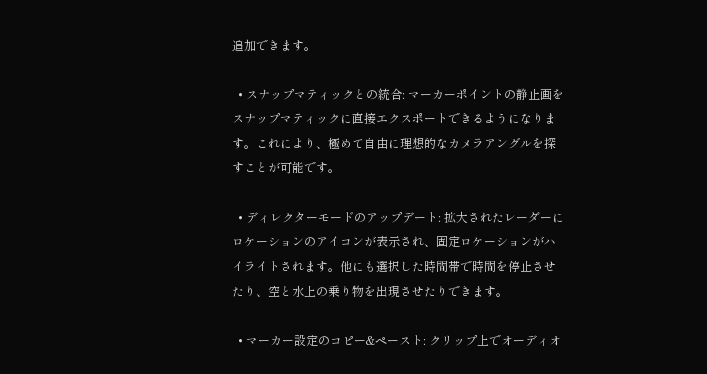追加できます。

  • スナップマティックとの統合: マーカーポイントの静止画をスナップマティックに直接エクスポートできるようになります。これにより、極めて自由に理想的なカメラアングルを探すことが可能です。

  • ディレクターモードのアップデート: 拡大されたレーダーにロケーションのアイコンが表示され、固定ロケーションがハイライトされます。他にも選択した時間帯で時間を停止させたり、空と水上の乗り物を出現させたりできます。

  • マーカー設定のコピー&ペースト: クリップ上でオーディオ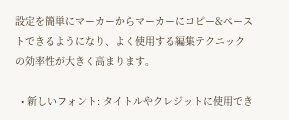設定を簡単にマーカーからマーカーにコピー&ペーストできるようになり、よく使用する編集テクニックの効率性が大きく高まります。

  • 新しいフォント: タイトルやクレジットに使用でき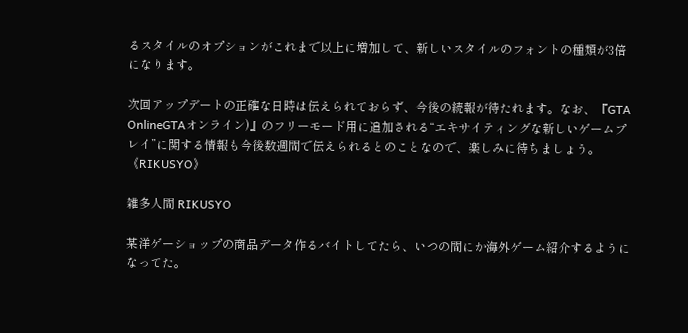るスタイルのオプションがこれまで以上に増加して、新しいスタイルのフォントの種類が3倍になります。

次回アップデートの正確な日時は伝えられておらず、今後の続報が待たれます。なお、『GTA OnlineGTAオンライン)』のフリーモード用に追加される“エキサイティングな新しいゲームプレイ”に関する情報も今後数週間で伝えられるとのことなので、楽しみに待ちましょう。
《RIKUSYO》

雑多人間 RIKUSYO

某洋ゲーショップの商品データ作るバイトしてたら、いつの間にか海外ゲーム紹介するようになってた。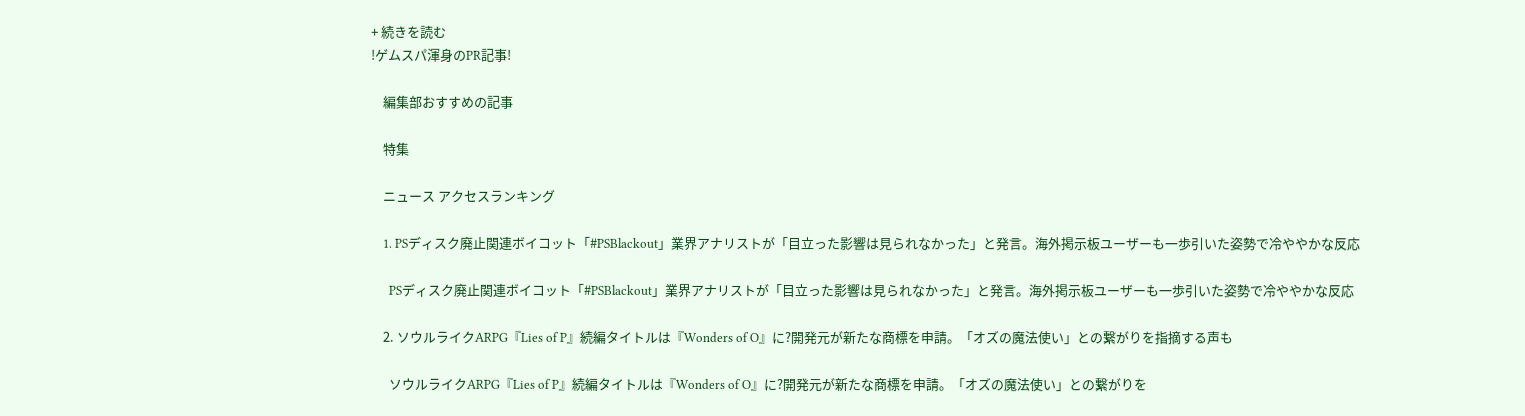+ 続きを読む
!ゲムスパ渾身のPR記事!

    編集部おすすめの記事

    特集

    ニュース アクセスランキング

    1. PSディスク廃止関連ボイコット「#PSBlackout」業界アナリストが「目立った影響は見られなかった」と発言。海外掲示板ユーザーも一歩引いた姿勢で冷ややかな反応

      PSディスク廃止関連ボイコット「#PSBlackout」業界アナリストが「目立った影響は見られなかった」と発言。海外掲示板ユーザーも一歩引いた姿勢で冷ややかな反応

    2. ソウルライクARPG『Lies of P』続編タイトルは『Wonders of O』に?開発元が新たな商標を申請。「オズの魔法使い」との繋がりを指摘する声も

      ソウルライクARPG『Lies of P』続編タイトルは『Wonders of O』に?開発元が新たな商標を申請。「オズの魔法使い」との繋がりを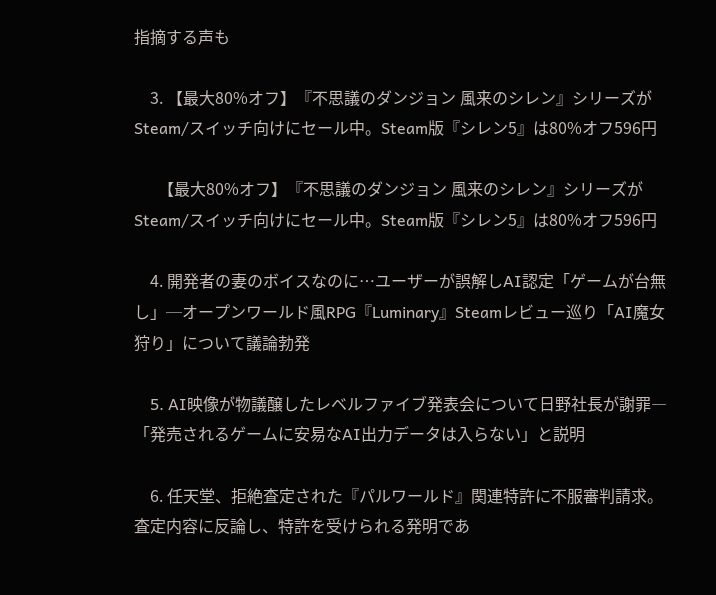指摘する声も

    3. 【最大80%オフ】『不思議のダンジョン 風来のシレン』シリーズがSteam/スイッチ向けにセール中。Steam版『シレン5』は80%オフ596円

      【最大80%オフ】『不思議のダンジョン 風来のシレン』シリーズがSteam/スイッチ向けにセール中。Steam版『シレン5』は80%オフ596円

    4. 開発者の妻のボイスなのに…ユーザーが誤解しAI認定「ゲームが台無し」─オープンワールド風RPG『Luminary』Steamレビュー巡り「AI魔女狩り」について議論勃発

    5. AI映像が物議醸したレベルファイブ発表会について日野社長が謝罪―「発売されるゲームに安易なAI出力データは入らない」と説明

    6. 任天堂、拒絶査定された『パルワールド』関連特許に不服審判請求。査定内容に反論し、特許を受けられる発明であ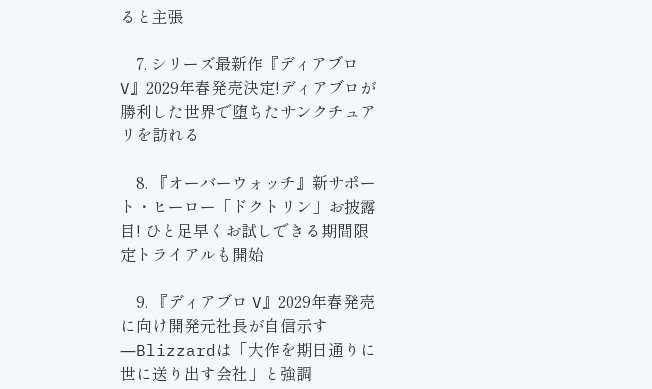ると主張

    7. シリーズ最新作『ディアブロ V』2029年春発売決定!ディアブロが勝利した世界で堕ちたサンクチュアリを訪れる

    8. 『オーバーウォッチ』新サポート・ヒーロー「ドクトリン」お披露目! ひと足早くお試しできる期間限定トライアルも開始

    9. 『ディアブロ V』2029年春発売に向け開発元社長が自信示す―Blizzardは「大作を期日通りに世に送り出す会社」と強調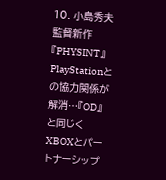10. 小島秀夫監督新作『PHYSINT』PlayStationとの協力関係が解消…『OD』と同じくXBOXとパートナーシップ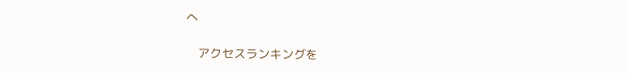へ

    アクセスランキングを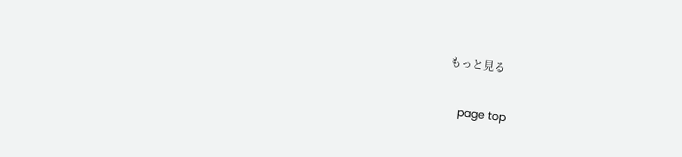もっと見る

    page top